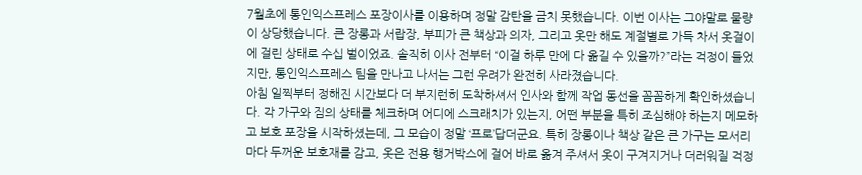7월초에 통인익스프레스 포장이사를 이용하며 정말 감탄을 금치 못했습니다. 이번 이사는 그야말로 물량이 상당했습니다. 큰 장롱과 서랍장, 부피가 큰 책상과 의자, 그리고 옷만 해도 계절별로 가득 차서 옷걸이에 걸린 상태로 수십 벌이었죠. 솔직히 이사 전부터 “이걸 하루 만에 다 옮길 수 있을까?”라는 걱정이 들었지만, 통인익스프레스 팀을 만나고 나서는 그런 우려가 완전히 사라졌습니다.
아침 일찍부터 정해진 시간보다 더 부지런히 도착하셔서 인사와 함께 작업 동선을 꼼꼼하게 확인하셨습니다. 각 가구와 짐의 상태를 체크하며 어디에 스크래치가 있는지, 어떤 부분을 특히 조심해야 하는지 메모하고 보호 포장을 시작하셨는데, 그 모습이 정말 ‘프로’답더군요. 특히 장롱이나 책상 같은 큰 가구는 모서리마다 두꺼운 보호재를 감고, 옷은 전용 행거박스에 걸어 바로 옮겨 주셔서 옷이 구겨지거나 더러워질 걱정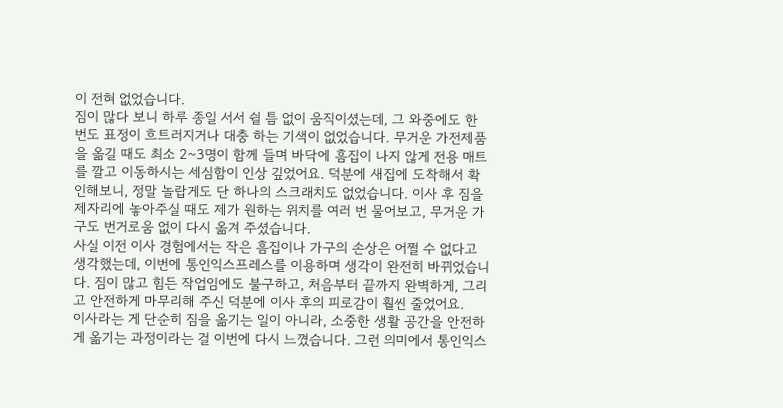이 전혀 없었습니다.
짐이 많다 보니 하루 종일 서서 쉴 틈 없이 움직이셨는데, 그 와중에도 한 번도 표정이 흐트러지거나 대충 하는 기색이 없었습니다. 무거운 가전제품을 옮길 때도 최소 2~3명이 함께 들며 바닥에 흠집이 나지 않게 전용 매트를 깔고 이동하시는 세심함이 인상 깊었어요. 덕분에 새집에 도착해서 확인해보니, 정말 놀랍게도 단 하나의 스크래치도 없었습니다. 이사 후 짐을 제자리에 놓아주실 때도 제가 원하는 위치를 여러 번 물어보고, 무거운 가구도 번거로움 없이 다시 옮겨 주셨습니다.
사실 이전 이사 경험에서는 작은 흠집이나 가구의 손상은 어쩔 수 없다고 생각했는데, 이번에 통인익스프레스를 이용하며 생각이 완전히 바뀌었습니다. 짐이 많고 힘든 작업임에도 불구하고, 처음부터 끝까지 완벽하게, 그리고 안전하게 마무리해 주신 덕분에 이사 후의 피로감이 훨씬 줄었어요.
이사라는 게 단순히 짐을 옮기는 일이 아니라, 소중한 생활 공간을 안전하게 옮기는 과정이라는 걸 이번에 다시 느꼈습니다. 그런 의미에서 통인익스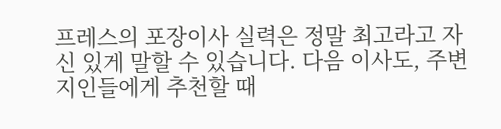프레스의 포장이사 실력은 정말 최고라고 자신 있게 말할 수 있습니다. 다음 이사도, 주변 지인들에게 추천할 때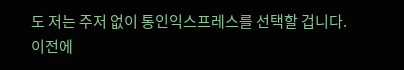도 저는 주저 없이 통인익스프레스를 선택할 겁니다.
이전에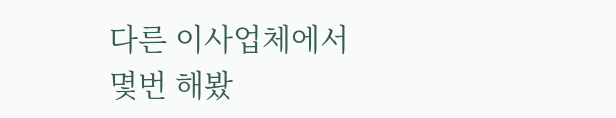다른 이사업체에서 몇번 해봤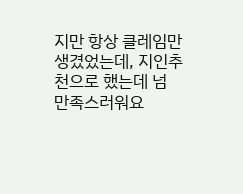지만 항상 클레임만 생겼었는데, 지인추천으로 했는데 넘 만족스러워요